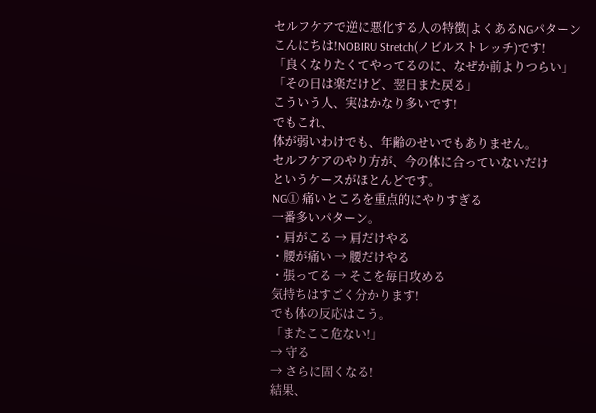セルフケアで逆に悪化する人の特徴|よくあるNGパターン
こんにちは!NOBIRU Stretch(ノビルストレッチ)です!
「良くなりたくてやってるのに、なぜか前よりつらい」
「その日は楽だけど、翌日また戻る」
こういう人、実はかなり多いです!
でもこれ、
体が弱いわけでも、年齢のせいでもありません。
セルフケアのやり方が、今の体に合っていないだけ
というケースがほとんどです。
NG① 痛いところを重点的にやりすぎる
一番多いパターン。
・肩がこる → 肩だけやる
・腰が痛い → 腰だけやる
・張ってる → そこを毎日攻める
気持ちはすごく分かります!
でも体の反応はこう。
「またここ危ない!」
→ 守る
→ さらに固くなる!
結果、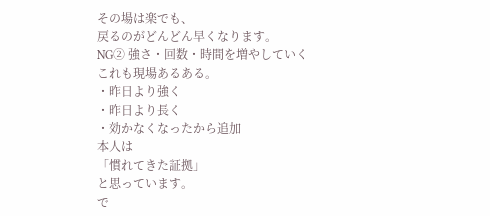その場は楽でも、
戻るのがどんどん早くなります。
NG② 強さ・回数・時間を増やしていく
これも現場あるある。
・昨日より強く
・昨日より長く
・効かなくなったから追加
本人は
「慣れてきた証拠」
と思っています。
で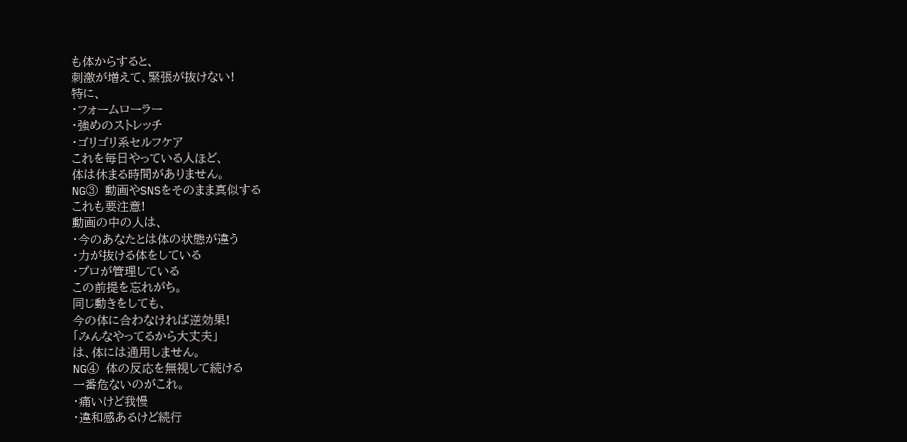も体からすると、
刺激が増えて、緊張が抜けない!
特に、
・フォームローラー
・強めのストレッチ
・ゴリゴリ系セルフケア
これを毎日やっている人ほど、
体は休まる時間がありません。
NG③ 動画やSNSをそのまま真似する
これも要注意!
動画の中の人は、
・今のあなたとは体の状態が違う
・力が抜ける体をしている
・プロが管理している
この前提を忘れがち。
同じ動きをしても、
今の体に合わなければ逆効果!
「みんなやってるから大丈夫」
は、体には通用しません。
NG④ 体の反応を無視して続ける
一番危ないのがこれ。
・痛いけど我慢
・違和感あるけど続行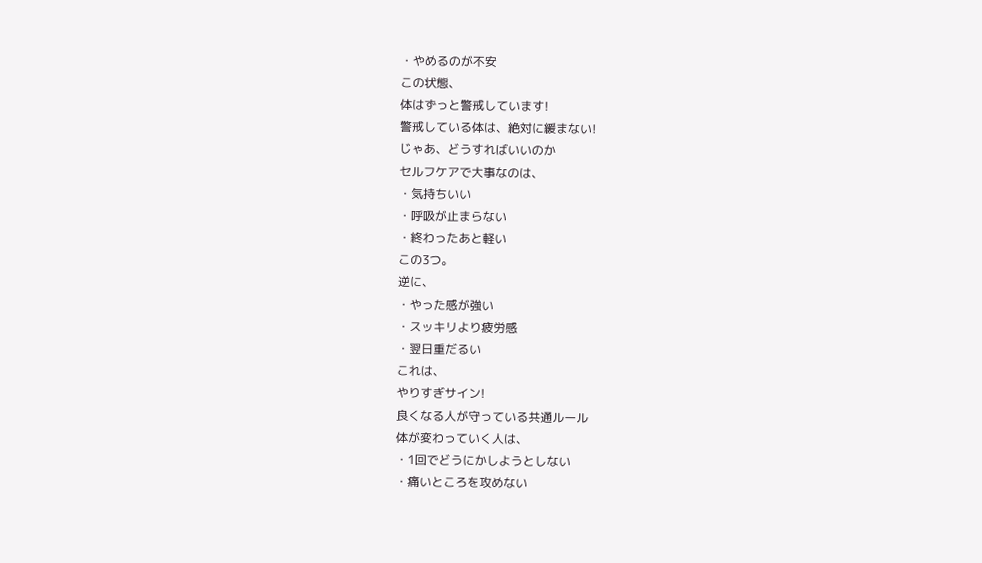・やめるのが不安
この状態、
体はずっと警戒しています!
警戒している体は、絶対に緩まない!
じゃあ、どうすればいいのか
セルフケアで大事なのは、
・気持ちいい
・呼吸が止まらない
・終わったあと軽い
この3つ。
逆に、
・やった感が強い
・スッキリより疲労感
・翌日重だるい
これは、
やりすぎサイン!
良くなる人が守っている共通ルール
体が変わっていく人は、
・1回でどうにかしようとしない
・痛いところを攻めない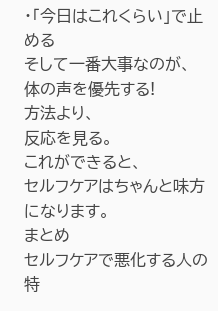・「今日はこれくらい」で止める
そして一番大事なのが、
体の声を優先する!
方法より、
反応を見る。
これができると、
セルフケアはちゃんと味方になります。
まとめ
セルフケアで悪化する人の特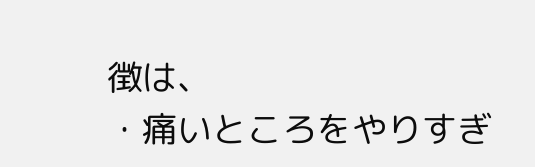徴は、
・痛いところをやりすぎ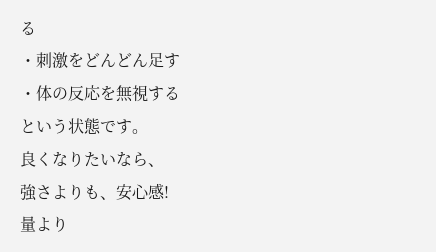る
・刺激をどんどん足す
・体の反応を無視する
という状態です。
良くなりたいなら、
強さよりも、安心感!
量より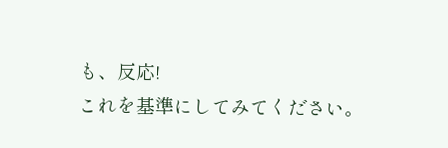も、反応!
これを基準にしてみてください。